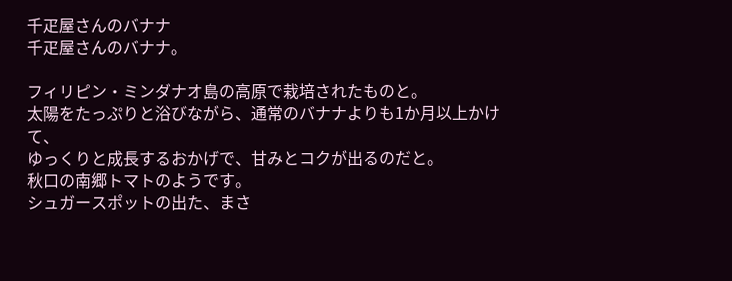千疋屋さんのバナナ
千疋屋さんのバナナ。

フィリピン・ミンダナオ島の高原で栽培されたものと。
太陽をたっぷりと浴びながら、通常のバナナよりも1か月以上かけて、
ゆっくりと成長するおかげで、甘みとコクが出るのだと。
秋口の南郷トマトのようです。
シュガースポットの出た、まさ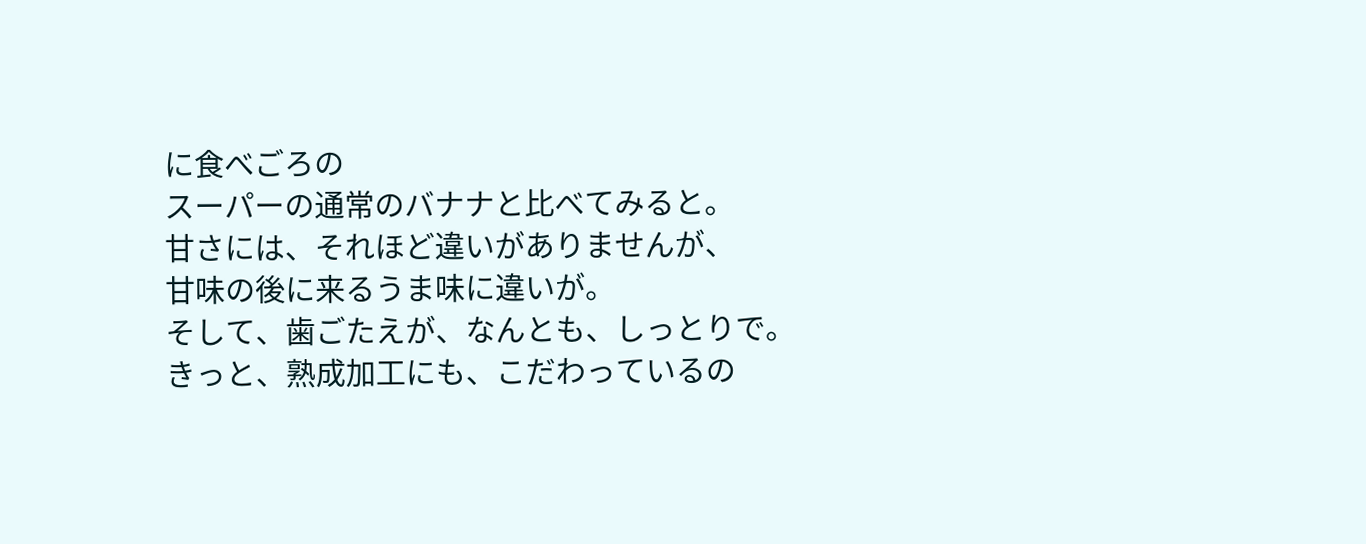に食べごろの
スーパーの通常のバナナと比べてみると。
甘さには、それほど違いがありませんが、
甘味の後に来るうま味に違いが。
そして、歯ごたえが、なんとも、しっとりで。
きっと、熟成加工にも、こだわっているの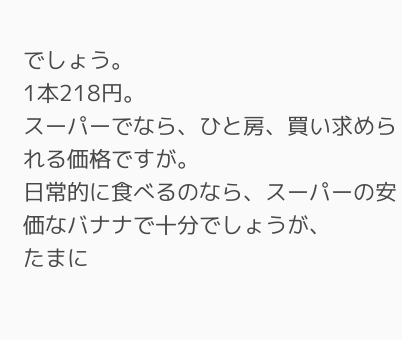でしょう。
1本218円。
スーパーでなら、ひと房、買い求められる価格ですが。
日常的に食べるのなら、スーパーの安価なバナナで十分でしょうが、
たまに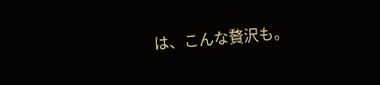は、こんな贅沢も。